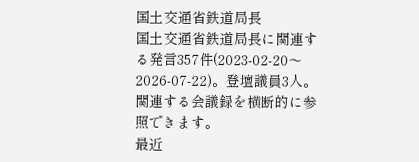国土交通省鉄道局長
国土交通省鉄道局長に関連する発言357件(2023-02-20〜2026-07-22)。登壇議員3人。関連する会議録を横断的に参照できます。
最近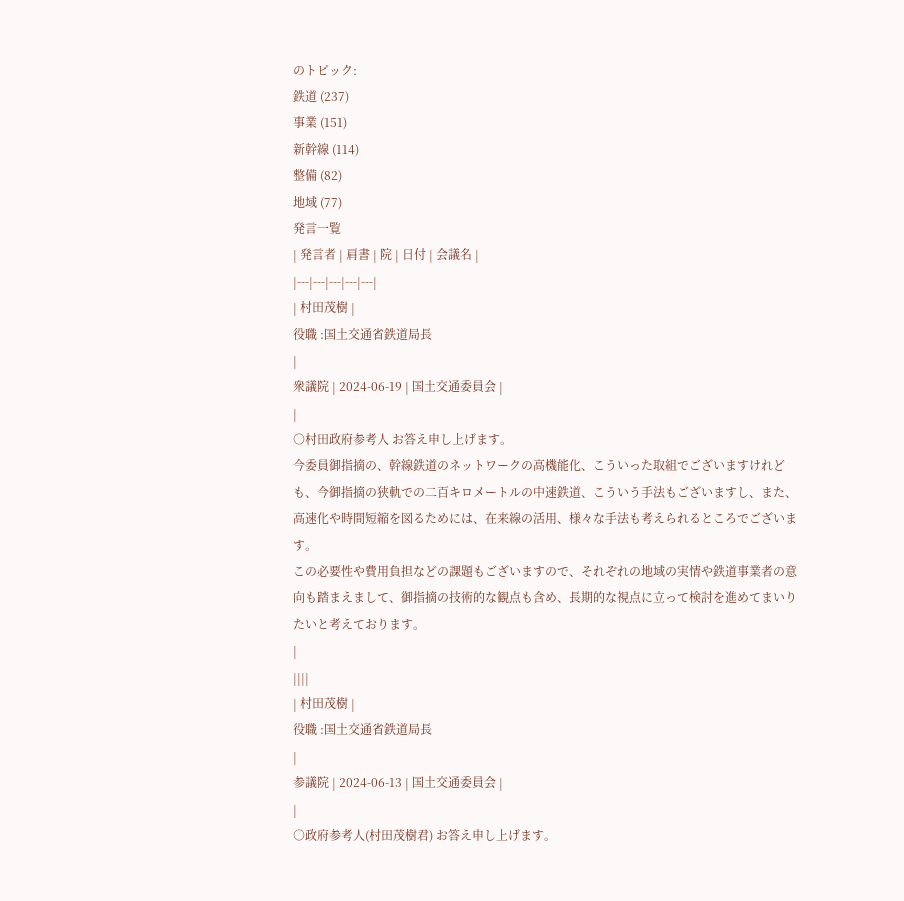のトピック:
鉄道 (237)
事業 (151)
新幹線 (114)
整備 (82)
地域 (77)
発言一覧
| 発言者 | 肩書 | 院 | 日付 | 会議名 |
|---|---|---|---|---|
| 村田茂樹 |
役職 :国土交通省鉄道局長
|
衆議院 | 2024-06-19 | 国土交通委員会 |
|
○村田政府参考人 お答え申し上げます。
今委員御指摘の、幹線鉄道のネットワークの高機能化、こういった取組でございますけれども、今御指摘の狭軌での二百キロメートルの中速鉄道、こういう手法もございますし、また、高速化や時間短縮を図るためには、在来線の活用、様々な手法も考えられるところでございます。
この必要性や費用負担などの課題もございますので、それぞれの地域の実情や鉄道事業者の意向も踏まえまして、御指摘の技術的な観点も含め、長期的な視点に立って検討を進めてまいりたいと考えております。
|
||||
| 村田茂樹 |
役職 :国土交通省鉄道局長
|
参議院 | 2024-06-13 | 国土交通委員会 |
|
○政府参考人(村田茂樹君) お答え申し上げます。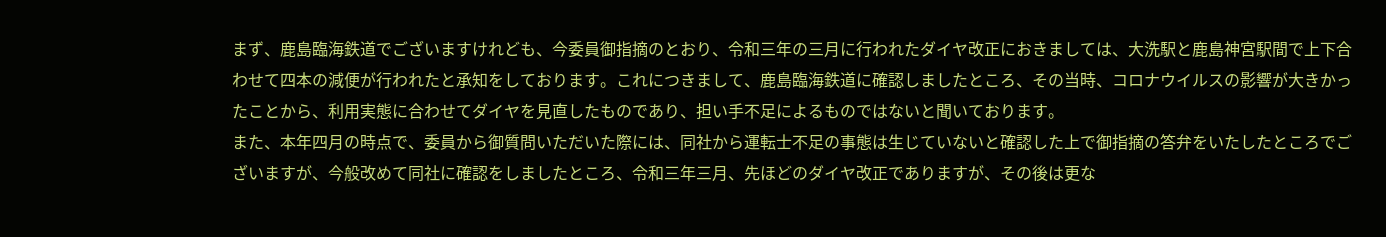まず、鹿島臨海鉄道でございますけれども、今委員御指摘のとおり、令和三年の三月に行われたダイヤ改正におきましては、大洗駅と鹿島神宮駅間で上下合わせて四本の減便が行われたと承知をしております。これにつきまして、鹿島臨海鉄道に確認しましたところ、その当時、コロナウイルスの影響が大きかったことから、利用実態に合わせてダイヤを見直したものであり、担い手不足によるものではないと聞いております。
また、本年四月の時点で、委員から御質問いただいた際には、同社から運転士不足の事態は生じていないと確認した上で御指摘の答弁をいたしたところでございますが、今般改めて同社に確認をしましたところ、令和三年三月、先ほどのダイヤ改正でありますが、その後は更な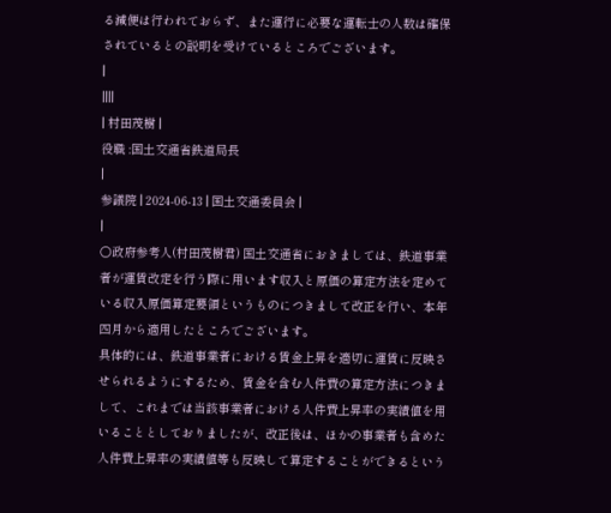る減便は行われておらず、また運行に必要な運転士の人数は確保されているとの説明を受けているところでございます。
|
||||
| 村田茂樹 |
役職 :国土交通省鉄道局長
|
参議院 | 2024-06-13 | 国土交通委員会 |
|
○政府参考人(村田茂樹君) 国土交通省におきましては、鉄道事業者が運賃改定を行う際に用います収入と原価の算定方法を定めている収入原価算定要領というものにつきまして改正を行い、本年四月から適用したところでございます。
具体的には、鉄道事業者における賃金上昇を適切に運賃に反映させられるようにするため、賃金を含む人件費の算定方法につきまして、これまでは当該事業者における人件費上昇率の実績値を用いることとしておりましたが、改正後は、ほかの事業者も含めた人件費上昇率の実績値等も反映して算定することができるという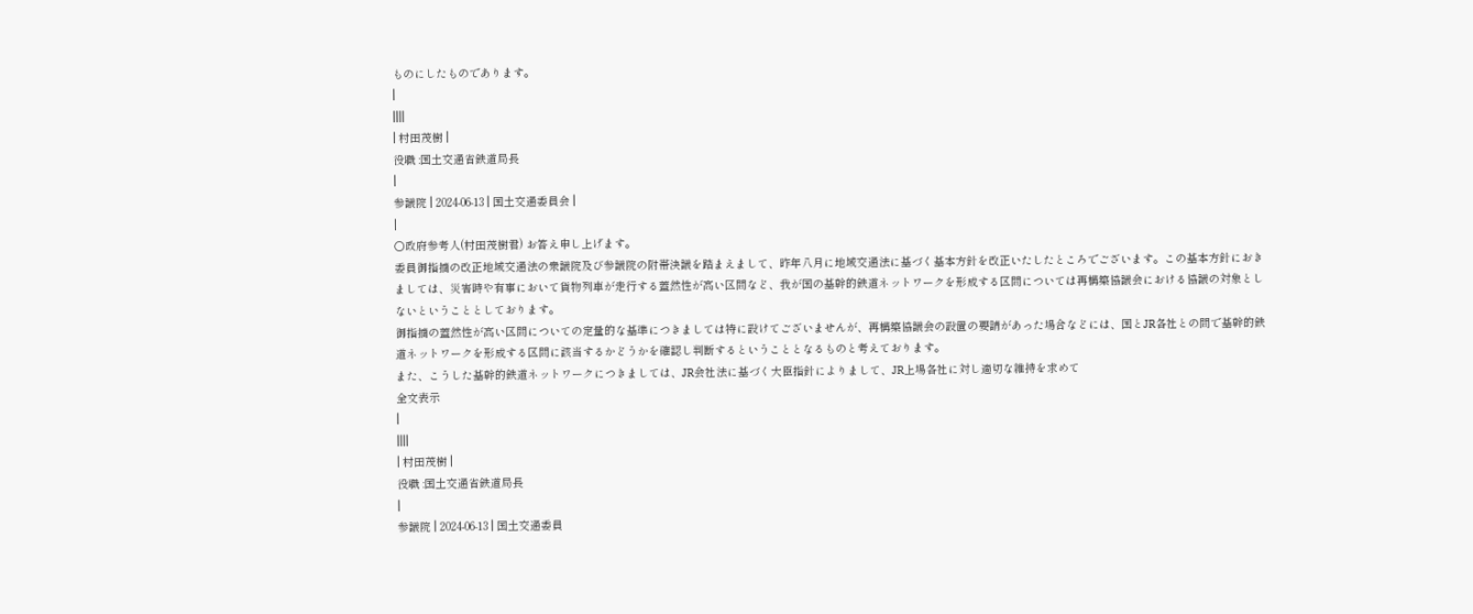ものにしたものであります。
|
||||
| 村田茂樹 |
役職 :国土交通省鉄道局長
|
参議院 | 2024-06-13 | 国土交通委員会 |
|
○政府参考人(村田茂樹君) お答え申し上げます。
委員御指摘の改正地域交通法の衆議院及び参議院の附帯決議を踏まえまして、昨年八月に地域交通法に基づく基本方針を改正いたしたところでございます。この基本方針におきましては、災害時や有事において貨物列車が走行する蓋然性が高い区間など、我が国の基幹的鉄道ネットワークを形成する区間については再構築協議会における協議の対象としないということとしております。
御指摘の蓋然性が高い区間についての定量的な基準につきましては特に設けてございませんが、再構築協議会の設置の要請があった場合などには、国とJR各社との間で基幹的鉄道ネットワークを形成する区間に該当するかどうかを確認し判断するということとなるものと考えております。
また、こうした基幹的鉄道ネットワークにつきましては、JR会社法に基づく大臣指針によりまして、JR上場各社に対し適切な維持を求めて
全文表示
|
||||
| 村田茂樹 |
役職 :国土交通省鉄道局長
|
参議院 | 2024-06-13 | 国土交通委員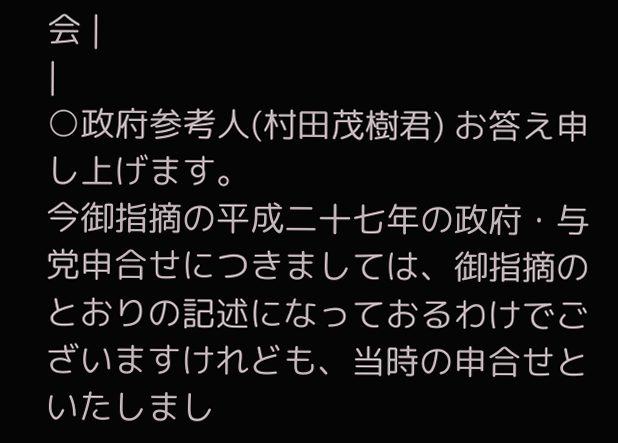会 |
|
○政府参考人(村田茂樹君) お答え申し上げます。
今御指摘の平成二十七年の政府・与党申合せにつきましては、御指摘のとおりの記述になっておるわけでございますけれども、当時の申合せといたしまし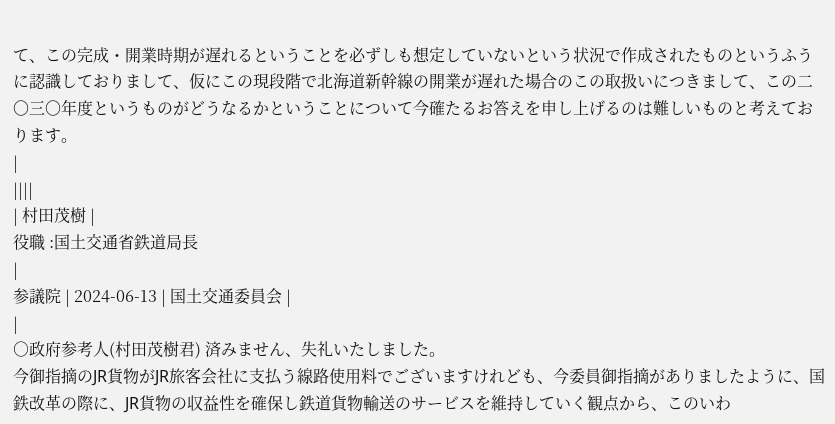て、この完成・開業時期が遅れるということを必ずしも想定していないという状況で作成されたものというふうに認識しておりまして、仮にこの現段階で北海道新幹線の開業が遅れた場合のこの取扱いにつきまして、この二〇三〇年度というものがどうなるかということについて今確たるお答えを申し上げるのは難しいものと考えております。
|
||||
| 村田茂樹 |
役職 :国土交通省鉄道局長
|
参議院 | 2024-06-13 | 国土交通委員会 |
|
○政府参考人(村田茂樹君) 済みません、失礼いたしました。
今御指摘のJR貨物がJR旅客会社に支払う線路使用料でございますけれども、今委員御指摘がありましたように、国鉄改革の際に、JR貨物の収益性を確保し鉄道貨物輸送のサービスを維持していく観点から、このいわ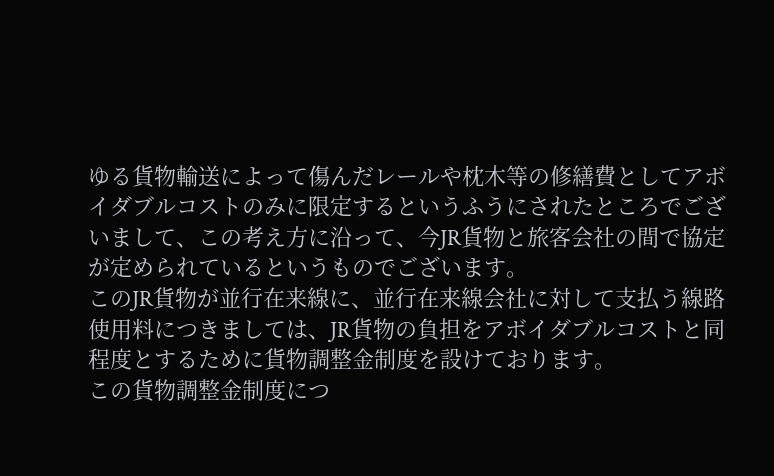ゆる貨物輸送によって傷んだレールや枕木等の修繕費としてアボイダブルコストのみに限定するというふうにされたところでございまして、この考え方に沿って、今JR貨物と旅客会社の間で協定が定められているというものでございます。
このJR貨物が並行在来線に、並行在来線会社に対して支払う線路使用料につきましては、JR貨物の負担をアボイダブルコストと同程度とするために貨物調整金制度を設けております。
この貨物調整金制度につ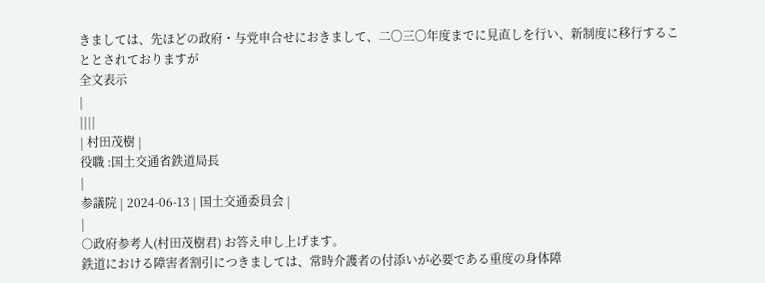きましては、先ほどの政府・与党申合せにおきまして、二〇三〇年度までに見直しを行い、新制度に移行することとされておりますが
全文表示
|
||||
| 村田茂樹 |
役職 :国土交通省鉄道局長
|
参議院 | 2024-06-13 | 国土交通委員会 |
|
○政府参考人(村田茂樹君) お答え申し上げます。
鉄道における障害者割引につきましては、常時介護者の付添いが必要である重度の身体障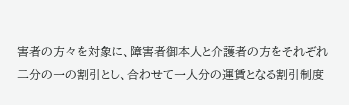害者の方々を対象に、障害者御本人と介護者の方をそれぞれ二分の一の割引とし、合わせて一人分の運賃となる割引制度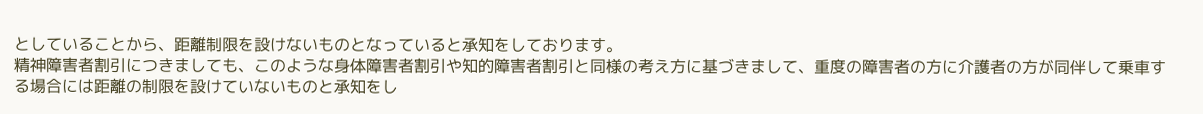としていることから、距離制限を設けないものとなっていると承知をしております。
精神障害者割引につきましても、このような身体障害者割引や知的障害者割引と同様の考え方に基づきまして、重度の障害者の方に介護者の方が同伴して乗車する場合には距離の制限を設けていないものと承知をし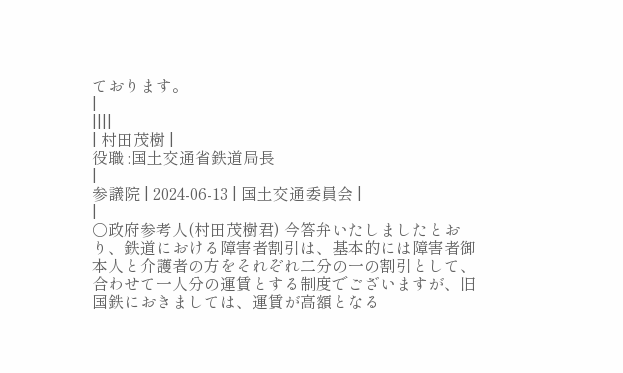ております。
|
||||
| 村田茂樹 |
役職 :国土交通省鉄道局長
|
参議院 | 2024-06-13 | 国土交通委員会 |
|
○政府参考人(村田茂樹君) 今答弁いたしましたとおり、鉄道における障害者割引は、基本的には障害者御本人と介護者の方をそれぞれ二分の一の割引として、合わせて一人分の運賃とする制度でございますが、旧国鉄におきましては、運賃が高額となる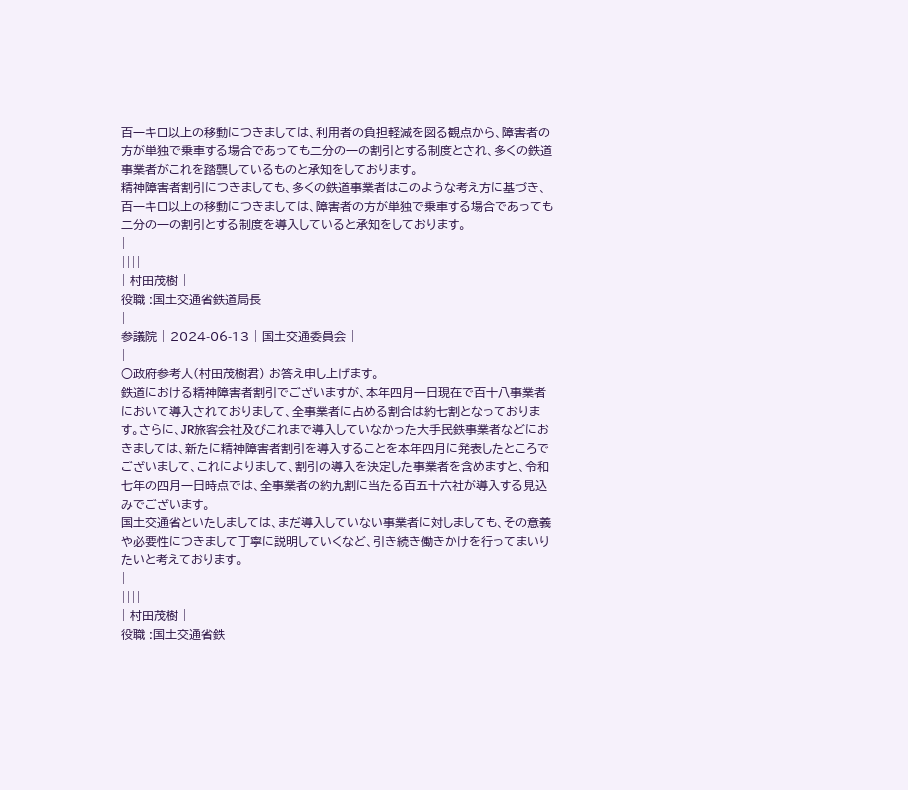百一キロ以上の移動につきましては、利用者の負担軽減を図る観点から、障害者の方が単独で乗車する場合であっても二分の一の割引とする制度とされ、多くの鉄道事業者がこれを踏襲しているものと承知をしております。
精神障害者割引につきましても、多くの鉄道事業者はこのような考え方に基づき、百一キロ以上の移動につきましては、障害者の方が単独で乗車する場合であっても二分の一の割引とする制度を導入していると承知をしております。
|
||||
| 村田茂樹 |
役職 :国土交通省鉄道局長
|
参議院 | 2024-06-13 | 国土交通委員会 |
|
○政府参考人(村田茂樹君) お答え申し上げます。
鉄道における精神障害者割引でございますが、本年四月一日現在で百十八事業者において導入されておりまして、全事業者に占める割合は約七割となっております。さらに、JR旅客会社及びこれまで導入していなかった大手民鉄事業者などにおきましては、新たに精神障害者割引を導入することを本年四月に発表したところでございまして、これによりまして、割引の導入を決定した事業者を含めますと、令和七年の四月一日時点では、全事業者の約九割に当たる百五十六社が導入する見込みでございます。
国土交通省といたしましては、まだ導入していない事業者に対しましても、その意義や必要性につきまして丁寧に説明していくなど、引き続き働きかけを行ってまいりたいと考えております。
|
||||
| 村田茂樹 |
役職 :国土交通省鉄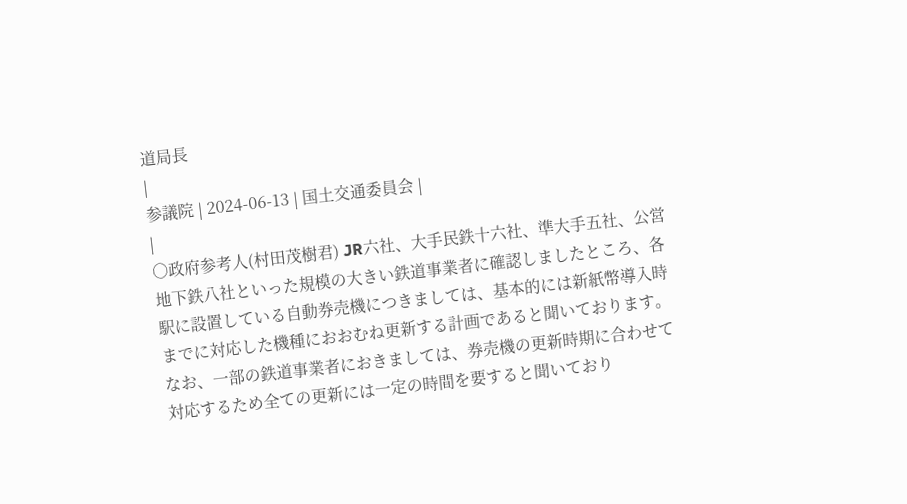道局長
|
参議院 | 2024-06-13 | 国土交通委員会 |
|
○政府参考人(村田茂樹君) JR六社、大手民鉄十六社、準大手五社、公営地下鉄八社といった規模の大きい鉄道事業者に確認しましたところ、各駅に設置している自動券売機につきましては、基本的には新紙幣導入時までに対応した機種におおむね更新する計画であると聞いております。
なお、一部の鉄道事業者におきましては、券売機の更新時期に合わせて対応するため全ての更新には一定の時間を要すると聞いており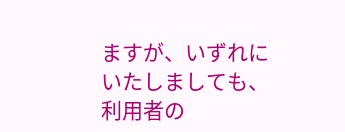ますが、いずれにいたしましても、利用者の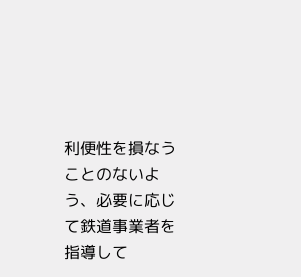利便性を損なうことのないよう、必要に応じて鉄道事業者を指導して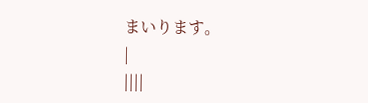まいります。
|
||||